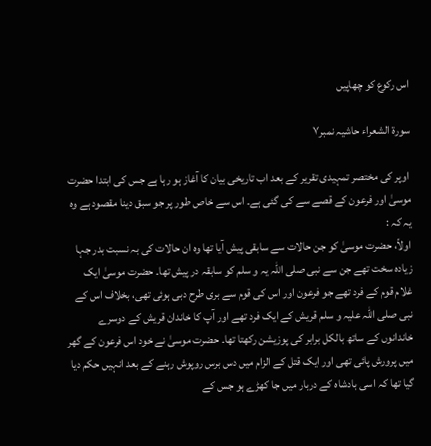اس رکوع کو چھاپیں

سورة الشعراء حاشیہ نمبر۷

 اوپر کی مختصر تمہیدی تقریر کے بعد اب تاریخی بیان کا آغاز ہو رہا ہے جس کی ابتدا حضرت موسیٰ اور فرعون کے قصے سے کی گئی ہے۔ اس سے خاص طور پر جو سبق دینا مقصود ہے وہ یہ کہ :
اولاً، حضرت موسیٰ کو جن حالات سے سابقی پیش آیا تھا وہ ان حالات کی بہ نسبت بدر جہا زیادہ سخت تھے جن سے نبی صلی اللہ یہ و سلم کو سابقہ در پیش تھا۔ حضرت موسیٰ ایک غلام قوم کے فرد تھے جو فرعون اور اس کی قوم سے بری طرح دبی ہوئی تھی، بخلاف اس کے نبی صلی اللہ علیہ و سلم قریش کے ایک فرد تھے اور آپ کا خاندان قریش کے دوسرے خاندانوں کے ساتھ بالکل برابر کی پوزیشن رکھتا تھا۔ حضرت موسیٰ نے خود اس فرعون کے گھر میں پرورش پائی تھی اور ایک قتل کے الزام میں دس برس روپوش رہنے کے بعد انہیں حکم دیا گیا تھا کہ اسی بادشاہ کے دربار میں جا کھڑے ہو جس کے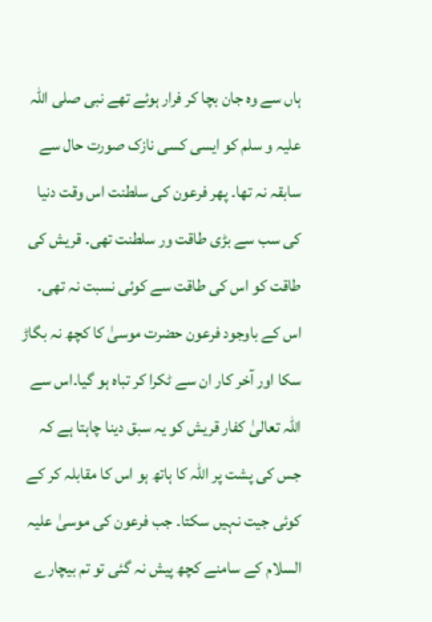ہاں سے وہ جان بچا کر فرار ہوئے تھے نبی صلی اللہ علیہ و سلم کو ایسی کسی نازک صورت حال سے سابقہ نہ تھا۔ پھر فرعون کی سلطنت اس وقت دنیا کی سب سے بڑی طاقت ور سلطنت تھی۔ قریش کی طاقت کو اس کی طاقت سے کوئی نسبت نہ تھی۔ اس کے باوجود فرعون حضرت موسیٰ کا کچھ نہ بگاڑ سکا اور آخر کار ان سے ٹکرا کر تباہ ہو گیا۔اس سے اللہ تعالیٰ کفار قریش کو یہ سبق دینا چاہتا ہے کہ جس کی پشت پر اللہ کا ہاتھ ہو اس کا مقابلہ کر کے کوئی جیت نہیں سکتا۔ جب فرعون کی موسیٰ علیہ السلام کے سامنے کچھ پیش نہ گئی تو تم بیچارے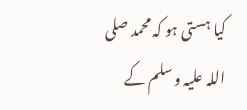کیا ہستی ہو کہ محمد صلی اللہ علیہ و سلم کے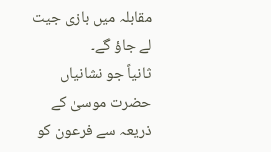مقابلہ میں بازی جیت لے جاؤ گے۔
ثانیاً جو نشانیاں حضرت موسیٰ کے ذریعہ سے فرعون کو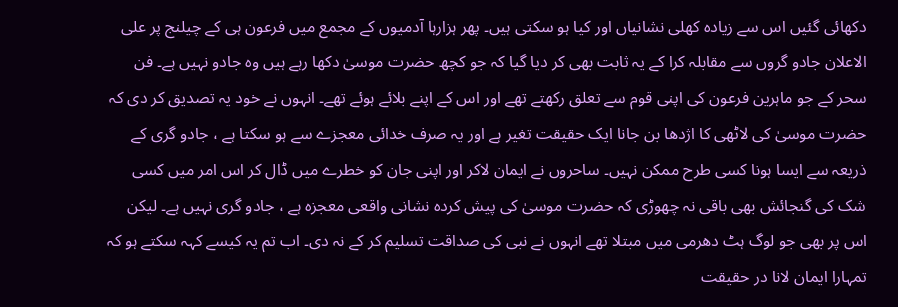دکھائی گئیں اس سے زیادہ کھلی نشانیاں اور کیا ہو سکتی ہیں۔ پھر ہزارہا آدمیوں کے مجمع میں فرعون ہی کے چیلنج پر علی الاعلان جادو گروں سے مقابلہ کرا کے یہ ثابت بھی کر دیا گیا کہ جو کچھ حضرت موسیٰ دکھا رہے ہیں وہ جادو نہیں ہے۔ فن سحر کے جو ماہرین فرعون کی اپنی قوم سے تعلق رکھتے تھے اور اس کے اپنے بلائے ہوئے تھے۔ انہوں نے خود یہ تصدیق کر دی کہ حضرت موسیٰ کی لاٹھی کا اژدھا بن جانا ایک حقیقت تغیر ہے اور یہ صرف خدائی معجزے سے ہو سکتا ہے ، جادو گری کے ذریعہ سے ایسا ہونا کسی طرح ممکن نہیں۔ ساحروں نے ایمان لاکر اور اپنی جان کو خطرے میں ڈال کر اس امر میں کسی شک کی گنجائش بھی باقی نہ چھوڑی کہ حضرت موسیٰ کی پیش کردہ نشانی واقعی معجزہ ہے ، جادو گری نہیں ہے۔ لیکن اس پر بھی جو لوگ ہٹ دھرمی میں مبتلا تھے انہوں نے نبی کی صداقت تسلیم کر کے نہ دی۔ اب تم یہ کیسے کہہ سکتے ہو کہ تمہارا ایمان لانا در حقیقت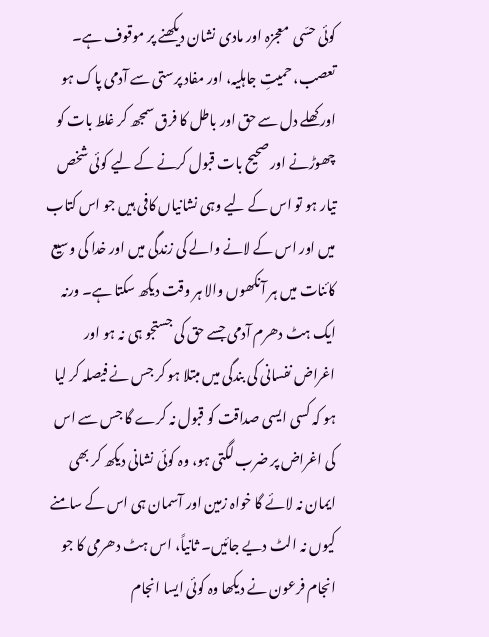کوئی حسّی  معجزہ اور مادی نشان دیکھنے پر موقوف ہے۔ تعصب، حمیتِ جاہلیہ، اور مفاد پرستی سے آدمی پاک ہو اور کھلے دل سے حق اور باطل کا فرق سمجھ کر غلط بات کو چھوڑنے اور صحیح بات قبول کرنے کے لیے کوئی شخص تیار ہو تو اس کے لیے وہی نشانیاں کافی ہیں جو اس کتاب میں اور اس کے لانے والے کی زندگی میں اور خدا کی وسیع کائنات میں ہر آنکھوں والا ہر وقت دیکھ سکتا ہے۔ ورنہ ایک ہٹ دھرم آدمی جسے حق کی جستجو ہی نہ ہو اور اغراض نفسانی کی بندگی میں مبتلا ہو کر جس نے فیصلہ کر لیا ہو کہ کسی ایسی صداقت کو قبول نہ کرے گا جس سے اس کی اغراض پر ضرب لگتی ہو، وہ کوئی نشانی دیکھ کر بھی ایمان نہ لائے گا خواہ زمین اور آسمان ہی اس کے سامنے کیوں نہ الٹ دیے جائیں۔ ثانیاً، اس ہٹ دھرمی کا جو انجام فرعون نے دیکھا وہ کوئی ایسا انجام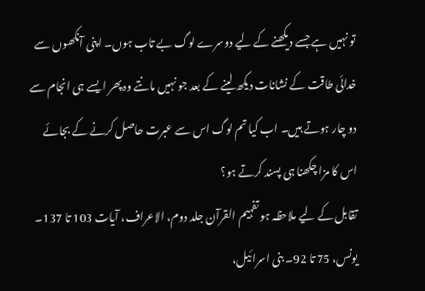تو نہیں ہے جسے دیکھنے کے لیے دوسرے لوگ بے تاب ہوں۔ اپنی آنکھوں سے خدائی طاقت کے نشانات دیکھ لینے کے بعد جو نہیں مانتے وہ پھر ایسے ہی انجام سے دو چار ہوتے ہیں۔ اب کیا تم لوگ اس سے عبرت حاصل کرنے کے بجائے اس کا مزا چکھنا ہی پسند کرتے ہو؟
تقابل کے لیے ملاحظہ ہو تفہیم القرآن جلد دوم، الاعراف، آیات 103 تا 137۔ یونس، 75 تا 92۔ بنی اسرائیل،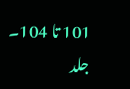101 تا 104۔ جلد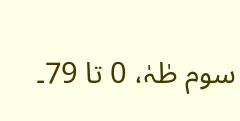سوم طٰہٰ، 0 تا 79۔